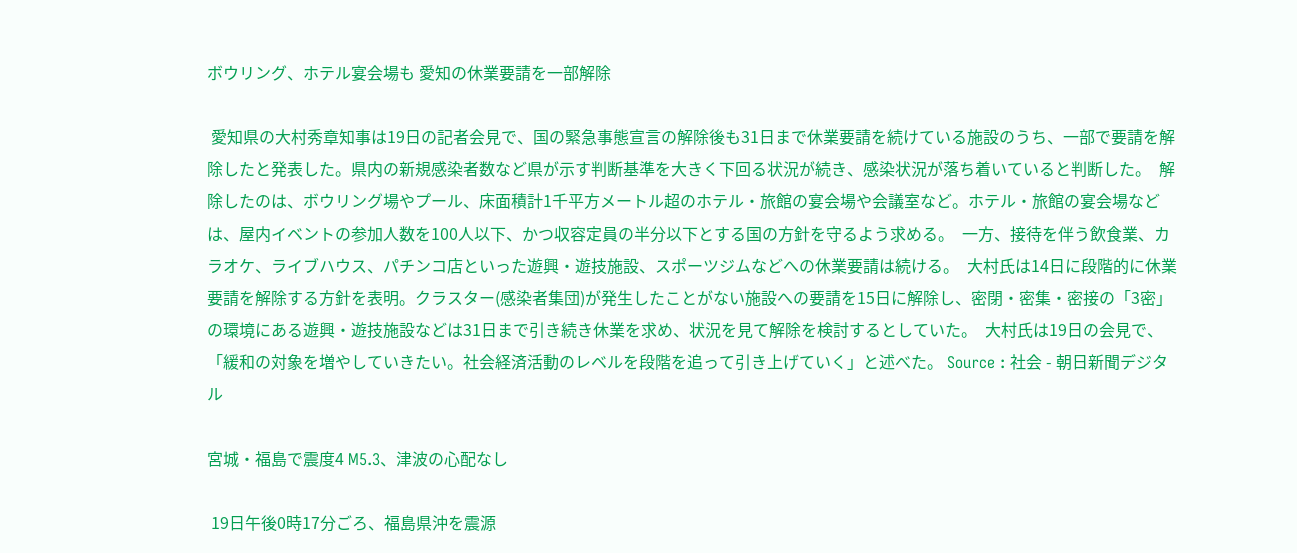ボウリング、ホテル宴会場も 愛知の休業要請を一部解除

 愛知県の大村秀章知事は19日の記者会見で、国の緊急事態宣言の解除後も31日まで休業要請を続けている施設のうち、一部で要請を解除したと発表した。県内の新規感染者数など県が示す判断基準を大きく下回る状況が続き、感染状況が落ち着いていると判断した。  解除したのは、ボウリング場やプール、床面積計1千平方メートル超のホテル・旅館の宴会場や会議室など。ホテル・旅館の宴会場などは、屋内イベントの参加人数を100人以下、かつ収容定員の半分以下とする国の方針を守るよう求める。  一方、接待を伴う飲食業、カラオケ、ライブハウス、パチンコ店といった遊興・遊技施設、スポーツジムなどへの休業要請は続ける。  大村氏は14日に段階的に休業要請を解除する方針を表明。クラスター(感染者集団)が発生したことがない施設への要請を15日に解除し、密閉・密集・密接の「3密」の環境にある遊興・遊技施設などは31日まで引き続き休業を求め、状況を見て解除を検討するとしていた。  大村氏は19日の会見で、「緩和の対象を増やしていきたい。社会経済活動のレベルを段階を追って引き上げていく」と述べた。 Source : 社会 - 朝日新聞デジタル

宮城・福島で震度4 M5.3、津波の心配なし

 19日午後0時17分ごろ、福島県沖を震源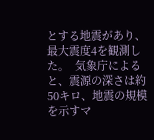とする地震があり、最大震度4を観測した。  気象庁によると、震源の深さは約50キロ、地震の規模を示すマ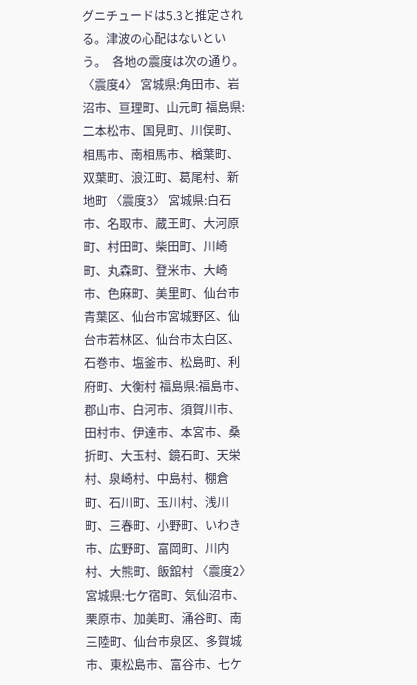グニチュードは5.3と推定される。津波の心配はないという。  各地の震度は次の通り。 〈震度4〉 宮城県:角田市、岩沼市、亘理町、山元町 福島県:二本松市、国見町、川俣町、相馬市、南相馬市、楢葉町、双葉町、浪江町、葛尾村、新地町 〈震度3〉 宮城県:白石市、名取市、蔵王町、大河原町、村田町、柴田町、川崎町、丸森町、登米市、大崎市、色麻町、美里町、仙台市青葉区、仙台市宮城野区、仙台市若林区、仙台市太白区、石巻市、塩釜市、松島町、利府町、大衡村 福島県:福島市、郡山市、白河市、須賀川市、田村市、伊達市、本宮市、桑折町、大玉村、鏡石町、天栄村、泉崎村、中島村、棚倉町、石川町、玉川村、浅川町、三春町、小野町、いわき市、広野町、富岡町、川内村、大熊町、飯舘村 〈震度2〉 宮城県:七ケ宿町、気仙沼市、栗原市、加美町、涌谷町、南三陸町、仙台市泉区、多賀城市、東松島市、富谷市、七ケ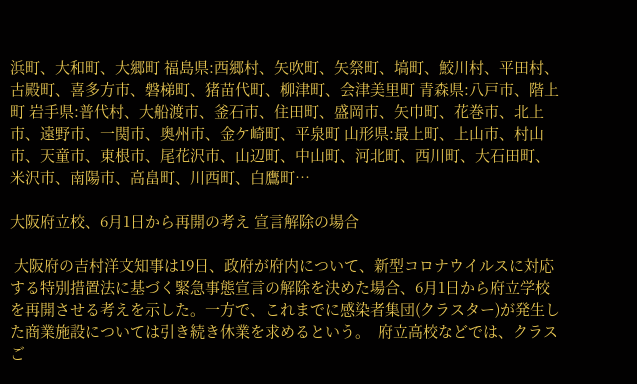浜町、大和町、大郷町 福島県:西郷村、矢吹町、矢祭町、塙町、鮫川村、平田村、古殿町、喜多方市、磐梯町、猪苗代町、柳津町、会津美里町 青森県:八戸市、階上町 岩手県:普代村、大船渡市、釜石市、住田町、盛岡市、矢巾町、花巻市、北上市、遠野市、一関市、奥州市、金ケ崎町、平泉町 山形県:最上町、上山市、村山市、天童市、東根市、尾花沢市、山辺町、中山町、河北町、西川町、大石田町、米沢市、南陽市、高畠町、川西町、白鷹町…

大阪府立校、6月1日から再開の考え 宣言解除の場合

 大阪府の吉村洋文知事は19日、政府が府内について、新型コロナウイルスに対応する特別措置法に基づく緊急事態宣言の解除を決めた場合、6月1日から府立学校を再開させる考えを示した。一方で、これまでに感染者集団(クラスター)が発生した商業施設については引き続き休業を求めるという。  府立高校などでは、クラスご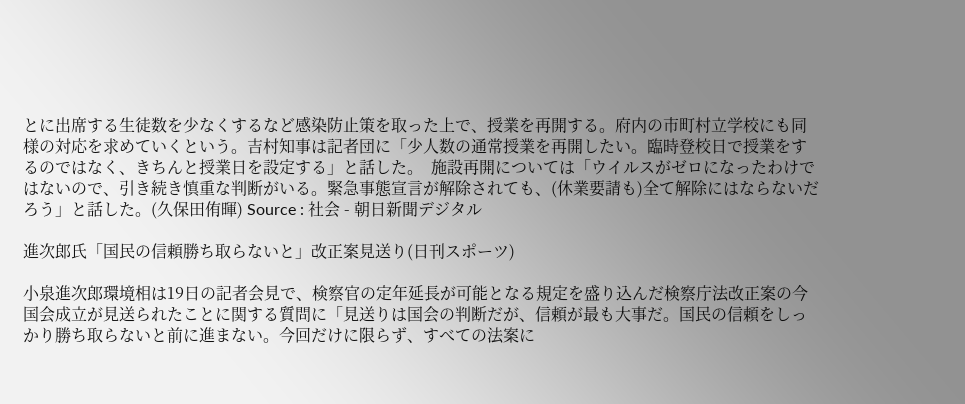とに出席する生徒数を少なくするなど感染防止策を取った上で、授業を再開する。府内の市町村立学校にも同様の対応を求めていくという。吉村知事は記者団に「少人数の通常授業を再開したい。臨時登校日で授業をするのではなく、きちんと授業日を設定する」と話した。  施設再開については「ウイルスがゼロになったわけではないので、引き続き慎重な判断がいる。緊急事態宣言が解除されても、(休業要請も)全て解除にはならないだろう」と話した。(久保田侑暉) Source : 社会 - 朝日新聞デジタル

進次郎氏「国民の信頼勝ち取らないと」改正案見送り(日刊スポーツ)

小泉進次郎環境相は19日の記者会見で、検察官の定年延長が可能となる規定を盛り込んだ検察庁法改正案の今国会成立が見送られたことに関する質問に「見送りは国会の判断だが、信頼が最も大事だ。国民の信頼をしっかり勝ち取らないと前に進まない。今回だけに限らず、すべての法案に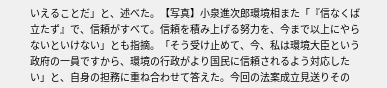いえることだ」と、述べた。【写真】小泉進次郎環境相また「『信なくば立たず』で、信頼がすべて。信頼を積み上げる努力を、今まで以上にやらないといけない」とも指摘。「そう受け止めて、今、私は環境大臣という政府の一員ですから、環境の行政がより国民に信頼されるよう対応したい」と、自身の担務に重ね合わせて答えた。今回の法案成立見送りその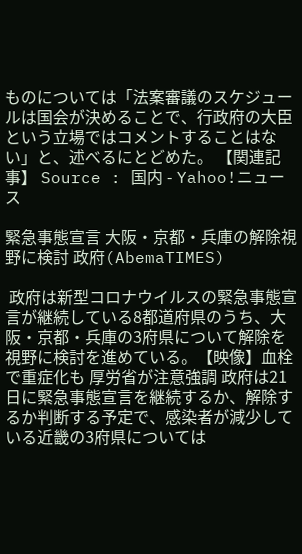ものについては「法案審議のスケジュールは国会が決めることで、行政府の大臣という立場ではコメントすることはない」と、述べるにとどめた。 【関連記事】 Source : 国内 - Yahoo!ニュース

緊急事態宣言 大阪・京都・兵庫の解除視野に検討 政府(AbemaTIMES)

 政府は新型コロナウイルスの緊急事態宣言が継続している8都道府県のうち、大阪・京都・兵庫の3府県について解除を視野に検討を進めている。【映像】血栓で重症化も 厚労省が注意強調 政府は21日に緊急事態宣言を継続するか、解除するか判断する予定で、感染者が減少している近畿の3府県については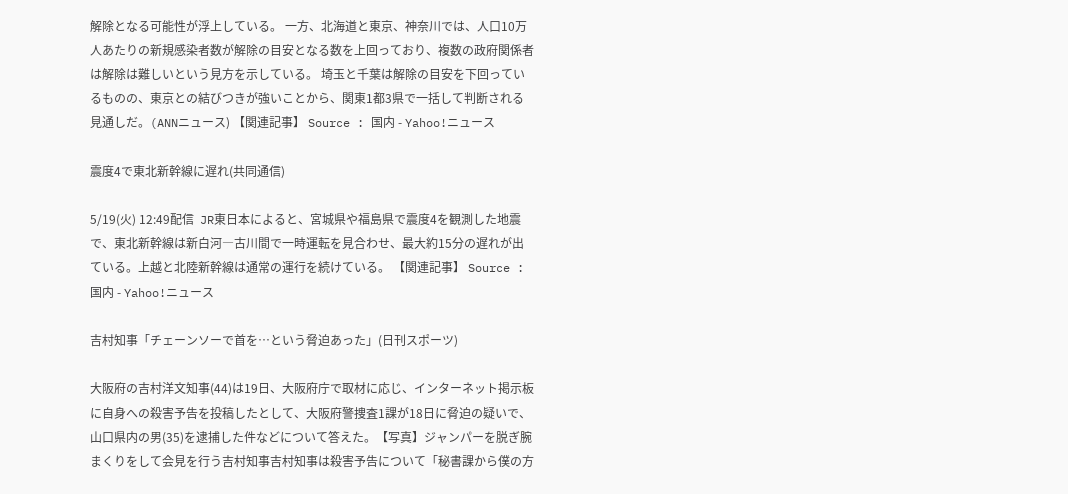解除となる可能性が浮上している。 一方、北海道と東京、神奈川では、人口10万人あたりの新規感染者数が解除の目安となる数を上回っており、複数の政府関係者は解除は難しいという見方を示している。 埼玉と千葉は解除の目安を下回っているものの、東京との結びつきが強いことから、関東1都3県で一括して判断される見通しだ。(ANNニュース) 【関連記事】 Source : 国内 - Yahoo!ニュース

震度4で東北新幹線に遅れ(共同通信)

5/19(火) 12:49配信  JR東日本によると、宮城県や福島県で震度4を観測した地震で、東北新幹線は新白河―古川間で一時運転を見合わせ、最大約15分の遅れが出ている。上越と北陸新幹線は通常の運行を続けている。 【関連記事】 Source : 国内 - Yahoo!ニュース

吉村知事「チェーンソーで首を…という脅迫あった」(日刊スポーツ)

大阪府の吉村洋文知事(44)は19日、大阪府庁で取材に応じ、インターネット掲示板に自身への殺害予告を投稿したとして、大阪府警捜査1課が18日に脅迫の疑いで、山口県内の男(35)を逮捕した件などについて答えた。【写真】ジャンパーを脱ぎ腕まくりをして会見を行う吉村知事吉村知事は殺害予告について「秘書課から僕の方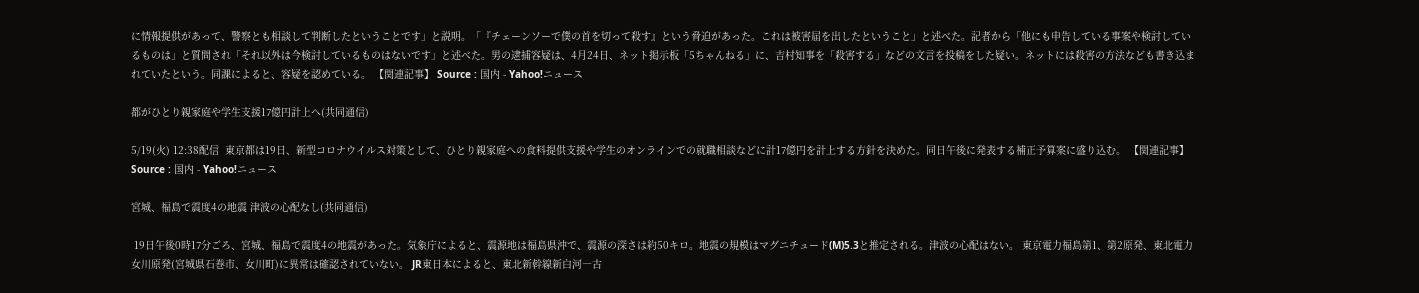に情報提供があって、警察とも相談して判断したということです」と説明。「『チェーンソーで僕の首を切って殺す』という脅迫があった。これは被害届を出したということ」と述べた。記者から「他にも申告している事案や検討しているものは」と質問され「それ以外は今検討しているものはないです」と述べた。男の逮捕容疑は、4月24日、ネット掲示板「5ちゃんねる」に、吉村知事を「殺害する」などの文言を投稿をした疑い。ネットには殺害の方法なども書き込まれていたという。同課によると、容疑を認めている。 【関連記事】 Source : 国内 - Yahoo!ニュース

都がひとり親家庭や学生支援17億円計上へ(共同通信)

5/19(火) 12:38配信  東京都は19日、新型コロナウイルス対策として、ひとり親家庭への食料提供支援や学生のオンラインでの就職相談などに計17億円を計上する方針を決めた。同日午後に発表する補正予算案に盛り込む。 【関連記事】 Source : 国内 - Yahoo!ニュース

宮城、福島で震度4の地震 津波の心配なし(共同通信)

 19日午後0時17分ごろ、宮城、福島で震度4の地震があった。気象庁によると、震源地は福島県沖で、震源の深さは約50キロ。地震の規模はマグニチュード(M)5.3と推定される。津波の心配はない。 東京電力福島第1、第2原発、東北電力女川原発(宮城県石巻市、女川町)に異常は確認されていない。 JR東日本によると、東北新幹線新白河―古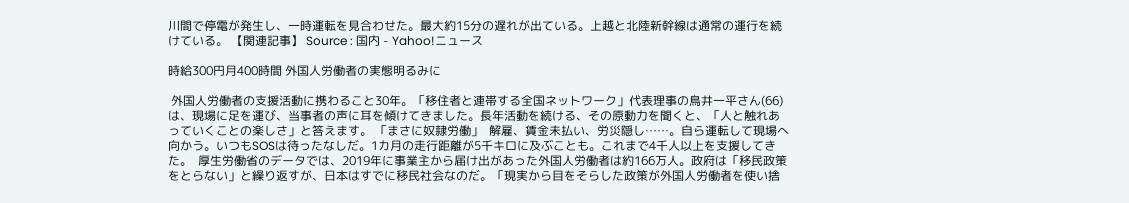川間で停電が発生し、一時運転を見合わせた。最大約15分の遅れが出ている。上越と北陸新幹線は通常の運行を続けている。 【関連記事】 Source : 国内 - Yahoo!ニュース

時給300円月400時間 外国人労働者の実態明るみに

 外国人労働者の支援活動に携わること30年。「移住者と連帯する全国ネットワーク」代表理事の鳥井一平さん(66)は、現場に足を運び、当事者の声に耳を傾けてきました。長年活動を続ける、その原動力を聞くと、「人と触れあっていくことの楽しさ」と答えます。 「まさに奴隷労働」  解雇、賃金未払い、労災隠し……。自ら運転して現場へ向かう。いつもSOSは待ったなしだ。1カ月の走行距離が5千キロに及ぶことも。これまで4千人以上を支援してきた。  厚生労働省のデータでは、2019年に事業主から届け出があった外国人労働者は約166万人。政府は「移民政策をとらない」と繰り返すが、日本はすでに移民社会なのだ。「現実から目をそらした政策が外国人労働者を使い捨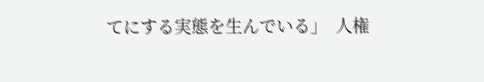てにする実態を生んでいる」  人権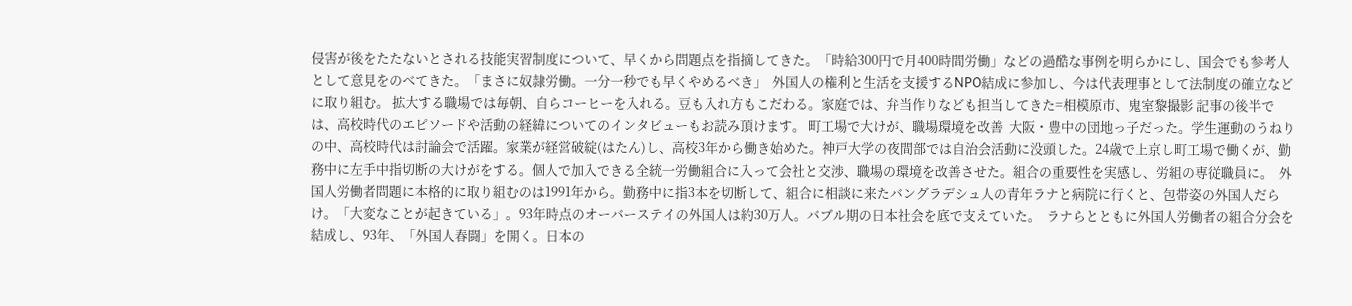侵害が後をたたないとされる技能実習制度について、早くから問題点を指摘してきた。「時給300円で月400時間労働」などの過酷な事例を明らかにし、国会でも参考人として意見をのべてきた。「まさに奴隷労働。一分一秒でも早くやめるべき」  外国人の権利と生活を支援するNPO結成に参加し、今は代表理事として法制度の確立などに取り組む。 拡大する職場では毎朝、自らコーヒーを入れる。豆も入れ方もこだわる。家庭では、弁当作りなども担当してきた=相模原市、鬼室黎撮影 記事の後半では、高校時代のエピソードや活動の経緯についてのインタビューもお読み頂けます。 町工場で大けが、職場環境を改善  大阪・豊中の団地っ子だった。学生運動のうねりの中、高校時代は討論会で活躍。家業が経営破綻(はたん)し、高校3年から働き始めた。神戸大学の夜間部では自治会活動に没頭した。24歳で上京し町工場で働くが、勤務中に左手中指切断の大けがをする。個人で加入できる全統一労働組合に入って会社と交渉、職場の環境を改善させた。組合の重要性を実感し、労組の専従職員に。  外国人労働者問題に本格的に取り組むのは1991年から。勤務中に指3本を切断して、組合に相談に来たバングラデシュ人の青年ラナと病院に行くと、包帯姿の外国人だらけ。「大変なことが起きている」。93年時点のオーバーステイの外国人は約30万人。バブル期の日本社会を底で支えていた。  ラナらとともに外国人労働者の組合分会を結成し、93年、「外国人春闘」を開く。日本の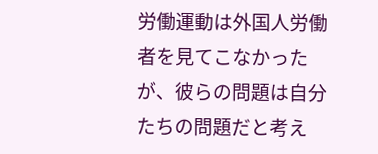労働運動は外国人労働者を見てこなかったが、彼らの問題は自分たちの問題だと考え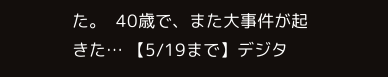た。  40歳で、また大事件が起きた… 【5/19まで】デジタ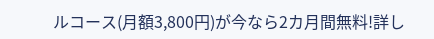ルコース(月額3,800円)が今なら2カ月間無料!詳し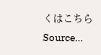くはこちら Source…